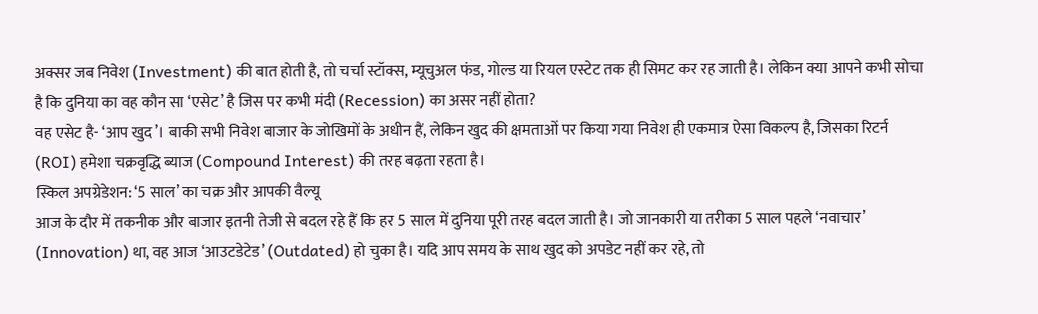अक्सर जब निवेश (Investment) की बात होती है, तो चर्चा स्टॉक्स, म्यूचुअल फंड, गोल्ड या रियल एस्टेट तक ही सिमट कर रह जाती है। लेकिन क्या आपने कभी सोचा है कि दुनिया का वह कौन सा ‘एसेट’ है जिस पर कभी मंदी (Recession) का असर नहीं होता?
वह एसेट है- ‘आप खुद’। बाकी सभी निवेश बाजार के जोखिमों के अधीन हैं, लेकिन खुद की क्षमताओं पर किया गया निवेश ही एकमात्र ऐसा विकल्प है, जिसका रिटर्न (ROI) हमेशा चक्रवृद्धि ब्याज (Compound Interest) की तरह बढ़ता रहता है।
स्किल अपग्रेडेशन: ‘5 साल’ का चक्र और आपकी वैल्यू
आज के दौर में तकनीक और बाजार इतनी तेजी से बदल रहे हैं कि हर 5 साल में दुनिया पूरी तरह बदल जाती है। जो जानकारी या तरीका 5 साल पहले ‘नवाचार’ (Innovation) था, वह आज ‘आउटडेटेड’ (Outdated) हो चुका है। यदि आप समय के साथ खुद को अपडेट नहीं कर रहे, तो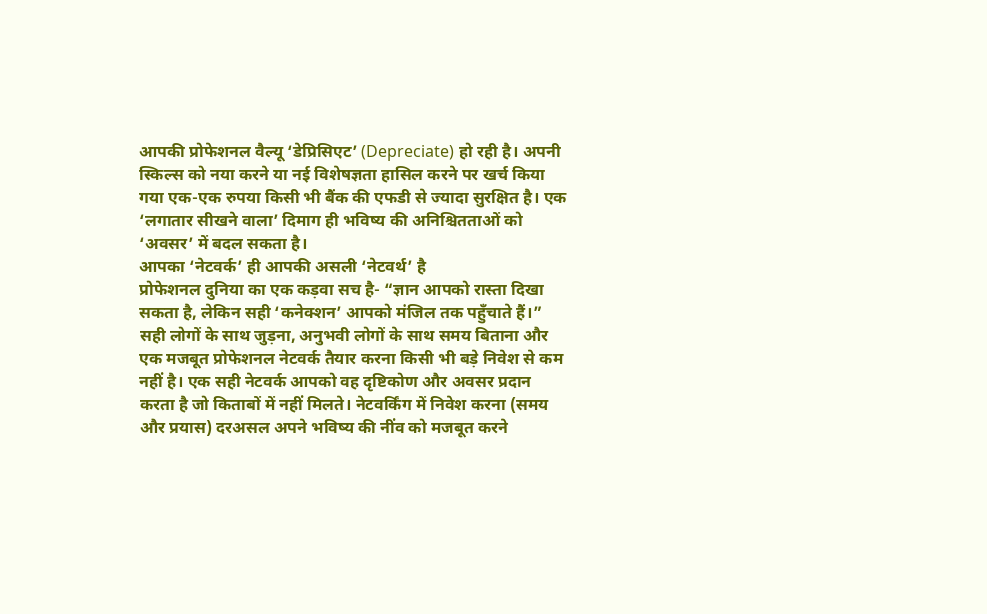आपकी प्रोफेशनल वैल्यू ‘डेप्रिसिएट’ (Depreciate) हो रही है। अपनी स्किल्स को नया करने या नई विशेषज्ञता हासिल करने पर खर्च किया गया एक-एक रुपया किसी भी बैंक की एफडी से ज्यादा सुरक्षित है। एक ‘लगातार सीखने वाला’ दिमाग ही भविष्य की अनिश्चितताओं को ‘अवसर’ में बदल सकता है।
आपका ‘नेटवर्क’ ही आपकी असली ‘नेटवर्थ’ है
प्रोफेशनल दुनिया का एक कड़वा सच है- “ज्ञान आपको रास्ता दिखा सकता है, लेकिन सही ‘कनेक्शन’ आपको मंजिल तक पहुँचाते हैं।” सही लोगों के साथ जुड़ना, अनुभवी लोगों के साथ समय बिताना और एक मजबूत प्रोफेशनल नेटवर्क तैयार करना किसी भी बड़े निवेश से कम नहीं है। एक सही नेटवर्क आपको वह दृष्टिकोण और अवसर प्रदान करता है जो किताबों में नहीं मिलते। नेटवर्किंग में निवेश करना (समय और प्रयास) दरअसल अपने भविष्य की नींव को मजबूत करने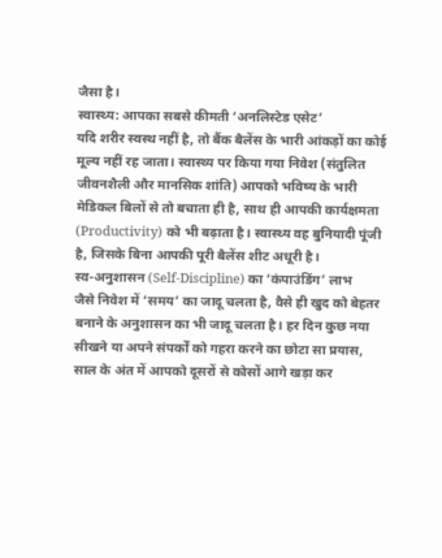जैसा है।
स्वास्थ्य: आपका सबसे कीमती ‘अनलिस्टेड एसेट’
यदि शरीर स्वस्थ नहीं है, तो बैंक बैलेंस के भारी आंकड़ों का कोई मूल्य नहीं रह जाता। स्वास्थ्य पर किया गया निवेश (संतुलित जीवनशैली और मानसिक शांति) आपको भविष्य के भारी मेडिकल बिलों से तो बचाता ही है, साथ ही आपकी कार्यक्षमता (Productivity) को भी बढ़ाता है। स्वास्थ्य वह बुनियादी पूंजी है, जिसके बिना आपकी पूरी बैलेंस शीट अधूरी है।
स्व-अनुशासन (Self-Discipline) का ‘कंपाउंडिंग’ लाभ
जैसे निवेश में ‘समय’ का जादू चलता है, वैसे ही खुद को बेहतर बनाने के अनुशासन का भी जादू चलता है। हर दिन कुछ नया सीखने या अपने संपर्कों को गहरा करने का छोटा सा प्रयास, साल के अंत में आपको दूसरों से कोसों आगे खड़ा कर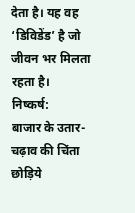देता है। यह वह ‘डिविडेंड’ है जो जीवन भर मिलता रहता है।
निष्कर्ष:
बाजार के उतार-चढ़ाव की चिंता छोड़िये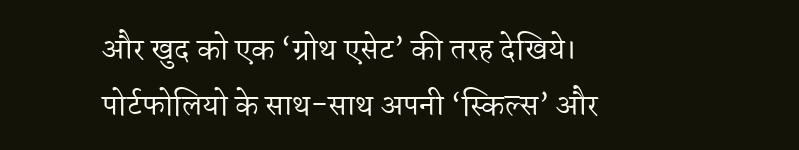और खुद को एक ‘ग्रोथ एसेट’ की तरह देखिये। पोर्टफोलियो के साथ-साथ अपनी ‘स्किल्स’ और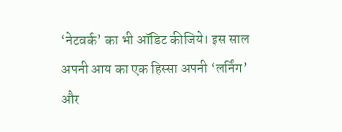‘नेटवर्क’ का भी ऑडिट कीजिये। इस साल अपनी आय का एक हिस्सा अपनी ‘लर्निंग’ और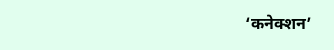‘कनेक्शन’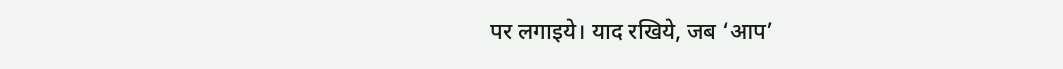पर लगाइये। याद रखिये, जब ‘आप’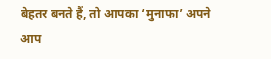बेहतर बनते हैं, तो आपका ‘मुनाफा’ अपने आप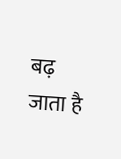बढ़ जाता है